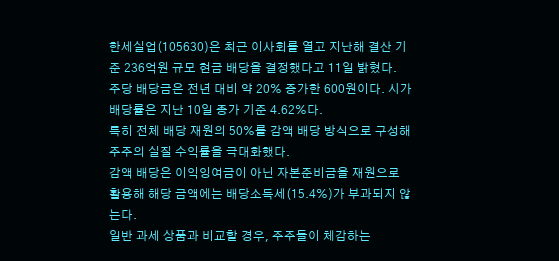한세실업(105630)은 최근 이사회를 열고 지난해 결산 기준 236억원 규모 현금 배당을 결정했다고 11일 밝혔다.
주당 배당금은 전년 대비 약 20% 증가한 600원이다. 시가배당률은 지난 10일 종가 기준 4.62%다.
특히 전체 배당 재원의 50%를 감액 배당 방식으로 구성해 주주의 실질 수익률을 극대화했다.
감액 배당은 이익잉여금이 아닌 자본준비금을 재원으로 활용해 해당 금액에는 배당소득세(15.4%)가 부과되지 않는다.
일반 과세 상품과 비교할 경우, 주주들이 체감하는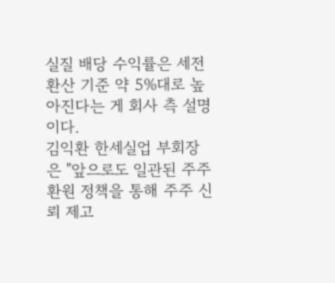실질 배당 수익률은 세전 환산 기준 약 5%대로 높아진다는 게 회사 측 설명이다.
김익환 한세실업 부회장은 "앞으로도 일관된 주주 환원 정책을 통해 주주 신뢰 제고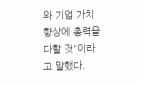와 기업 가치 향상에 총력을 다할 것"이라고 말했다.